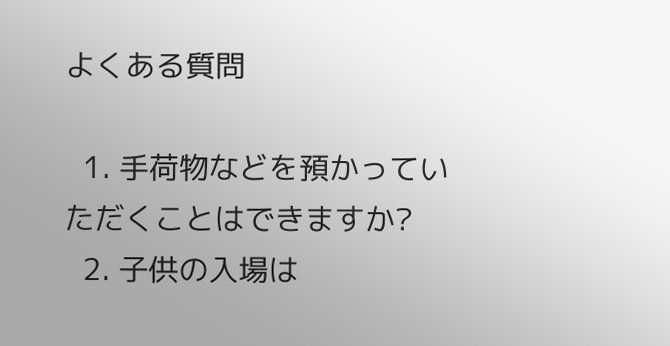よくある質問

  1. 手荷物などを預かっていただくことはできますか?
  2. 子供の入場は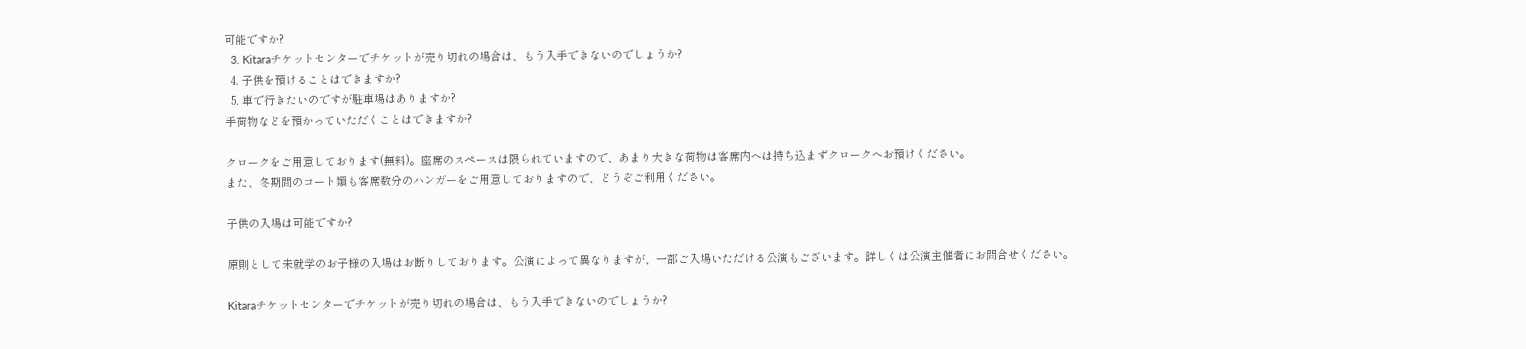可能ですか?
  3. Kitaraチケットセンターでチケットが売り切れの場合は、もう入手できないのでしょうか?
  4. 子供を預けることはできますか?
  5. 車で行きたいのですが駐車場はありますか?
手荷物などを預かっていただくことはできますか?

クロークをご用意しております(無料)。座席のスペースは限られていますので、あまり大きな荷物は客席内へは持ち込まずクロークへお預けください。
また、冬期間のコート類も客席数分のハンガーをご用意しておりますので、どうぞご利用ください。

子供の入場は可能ですか?

原則として未就学のお子様の入場はお断りしております。公演によって異なりますが、一部ご入場いただける公演もございます。詳しくは公演主催者にお問合せください。

Kitaraチケットセンターでチケットが売り切れの場合は、もう入手できないのでしょうか?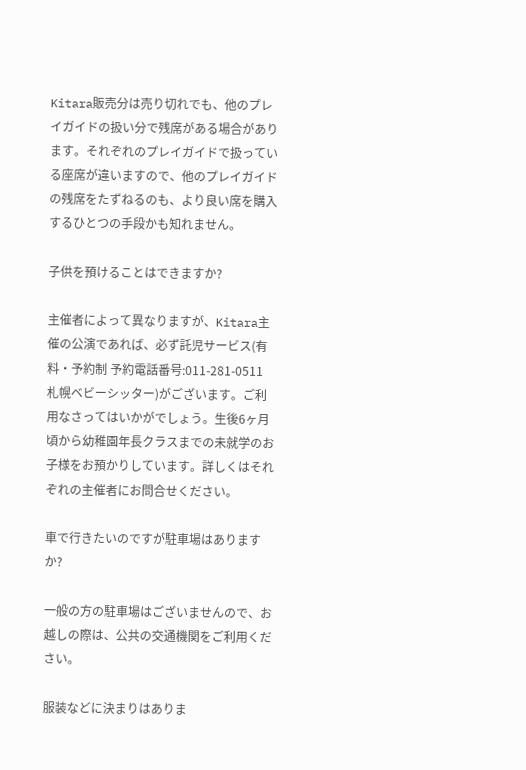Kitara販売分は売り切れでも、他のプレイガイドの扱い分で残席がある場合があります。それぞれのプレイガイドで扱っている座席が違いますので、他のプレイガイドの残席をたずねるのも、より良い席を購入するひとつの手段かも知れません。

子供を預けることはできますか?

主催者によって異なりますが、Kitara主催の公演であれば、必ず託児サービス(有料・予約制 予約電話番号:011-281-0511 札幌ベビーシッター)がございます。ご利用なさってはいかがでしょう。生後6ヶ月頃から幼稚園年長クラスまでの未就学のお子様をお預かりしています。詳しくはそれぞれの主催者にお問合せください。

車で行きたいのですが駐車場はありますか?

一般の方の駐車場はございませんので、お越しの際は、公共の交通機関をご利用ください。

服装などに決まりはありま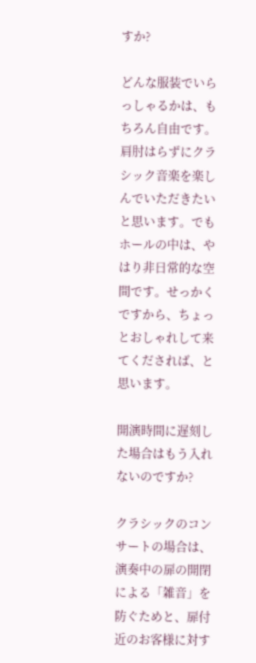すか?

どんな服装でいらっしゃるかは、もちろん自由です。肩肘はらずにクラシック音楽を楽しんでいただきたいと思います。でもホールの中は、やはり非日常的な空間です。せっかくですから、ちょっとおしゃれして来てくだされば、と思います。

開演時間に遅刻した場合はもう入れないのですか?

クラシックのコンサートの場合は、演奏中の扉の開閉による「雑音」を防ぐためと、扉付近のお客様に対す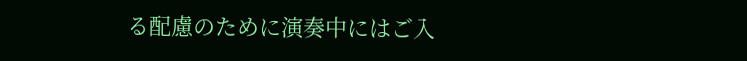る配慮のために演奏中にはご入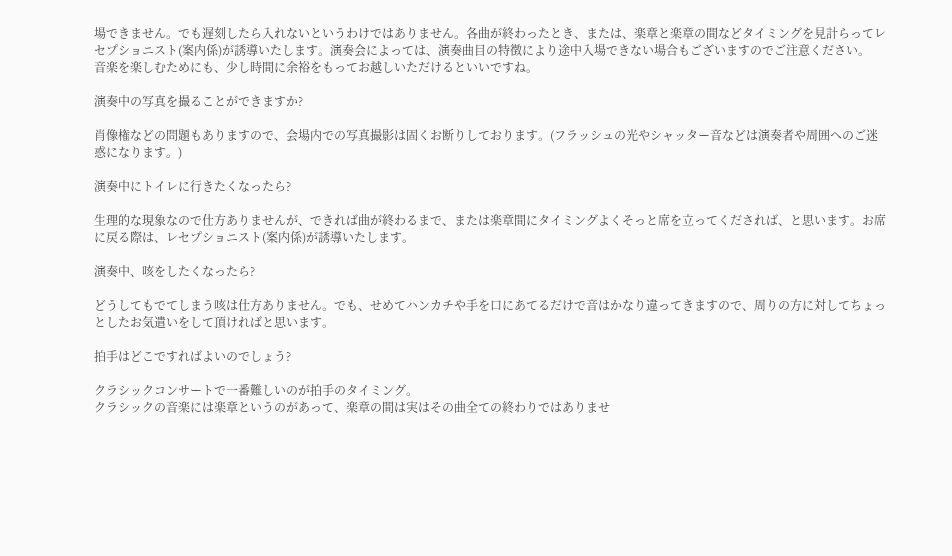場できません。でも遅刻したら入れないというわけではありません。各曲が終わったとき、または、楽章と楽章の間などタイミングを見計らってレセプショニスト(案内係)が誘導いたします。演奏会によっては、演奏曲目の特徴により途中入場できない場合もございますのでご注意ください。
音楽を楽しむためにも、少し時間に余裕をもってお越しいただけるといいですね。

演奏中の写真を撮ることができますか?

肖像権などの問題もありますので、会場内での写真撮影は固くお断りしております。(フラッシュの光やシャッター音などは演奏者や周囲へのご迷惑になります。)

演奏中にトイレに行きたくなったら?

生理的な現象なので仕方ありませんが、できれば曲が終わるまで、または楽章間にタイミングよくそっと席を立ってくだされば、と思います。お席に戻る際は、レセプショニスト(案内係)が誘導いたします。

演奏中、咳をしたくなったら?

どうしてもでてしまう咳は仕方ありません。でも、せめてハンカチや手を口にあてるだけで音はかなり違ってきますので、周りの方に対してちょっとしたお気遣いをして頂ければと思います。

拍手はどこですればよいのでしょう?

クラシックコンサートで一番難しいのが拍手のタイミング。
クラシックの音楽には楽章というのがあって、楽章の間は実はその曲全ての終わりではありませ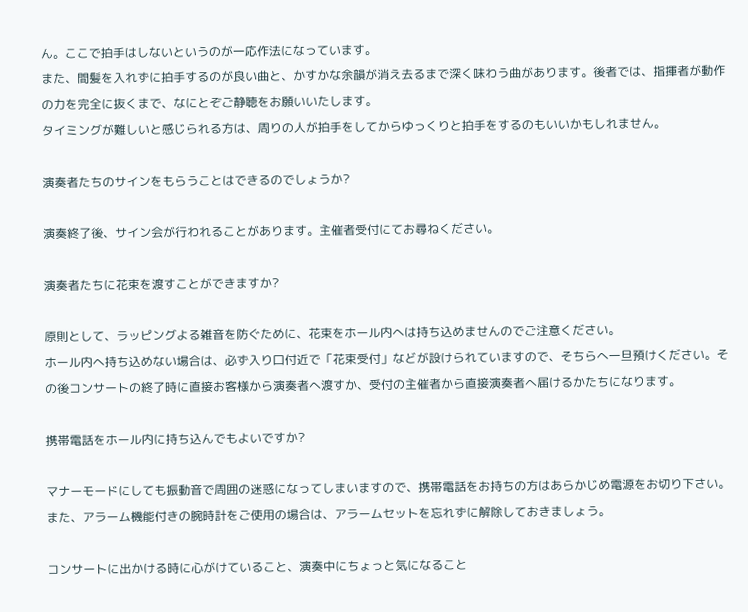ん。ここで拍手はしないというのが一応作法になっています。
また、間髪を入れずに拍手するのが良い曲と、かすかな余韻が消え去るまで深く味わう曲があります。後者では、指揮者が動作の力を完全に抜くまで、なにとぞご静聴をお願いいたします。
タイミングが難しいと感じられる方は、周りの人が拍手をしてからゆっくりと拍手をするのもいいかもしれません。

演奏者たちのサインをもらうことはできるのでしょうか?

演奏終了後、サイン会が行われることがあります。主催者受付にてお尋ねください。

演奏者たちに花束を渡すことができますか?

原則として、ラッピングよる雑音を防ぐために、花束をホール内へは持ち込めませんのでご注意ください。
ホール内へ持ち込めない場合は、必ず入り口付近で「花束受付」などが設けられていますので、そちらへ一旦預けください。その後コンサートの終了時に直接お客様から演奏者へ渡すか、受付の主催者から直接演奏者へ届けるかたちになります。

携帯電話をホール内に持ち込んでもよいですか?

マナーモードにしても振動音で周囲の迷惑になってしまいますので、携帯電話をお持ちの方はあらかじめ電源をお切り下さい。また、アラーム機能付きの腕時計をご使用の場合は、アラームセットを忘れずに解除しておきましょう。

コンサートに出かける時に心がけていること、演奏中にちょっと気になること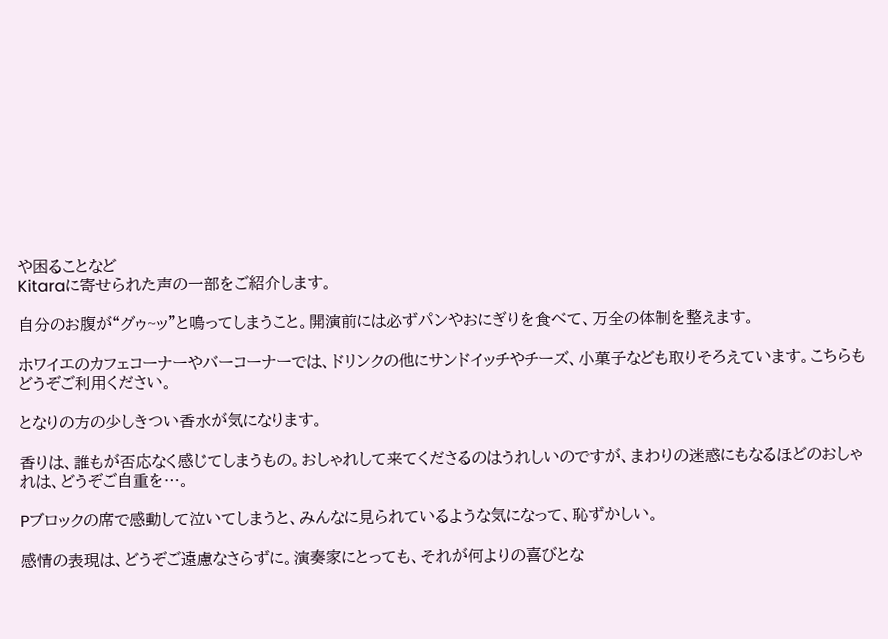や困ることなど
Kitaraに寄せられた声の一部をご紹介します。

自分のお腹が“グゥ~ッ”と鳴ってしまうこと。開演前には必ずパンやおにぎりを食べて、万全の体制を整えます。

ホワイエのカフェコーナーやバーコーナーでは、ドリンクの他にサンドイッチやチーズ、小菓子なども取りそろえています。こちらもどうぞご利用ください。

となりの方の少しきつい香水が気になります。

香りは、誰もが否応なく感じてしまうもの。おしゃれして来てくださるのはうれしいのですが、まわりの迷惑にもなるほどのおしゃれは、どうぞご自重を…。

Pブロックの席で感動して泣いてしまうと、みんなに見られているような気になって、恥ずかしい。

感情の表現は、どうぞご遠慮なさらずに。演奏家にとっても、それが何よりの喜びとな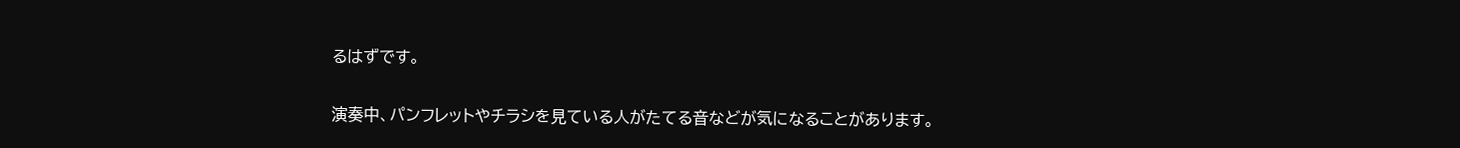るはずです。

演奏中、パンフレットやチラシを見ている人がたてる音などが気になることがあります。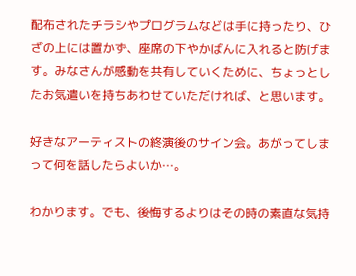配布されたチラシやプログラムなどは手に持ったり、ひざの上には置かず、座席の下やかばんに入れると防げます。みなさんが感動を共有していくために、ちょっとしたお気遣いを持ちあわせていただければ、と思います。

好きなアーティストの終演後のサイン会。あがってしまって何を話したらよいか…。

わかります。でも、後悔するよりはその時の素直な気持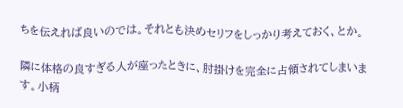ちを伝えれば良いのでは。それとも決めセリフをしっかり考えておく、とか。

隣に体格の良すぎる人が座ったときに、肘掛けを完全に占領されてしまいます。小柄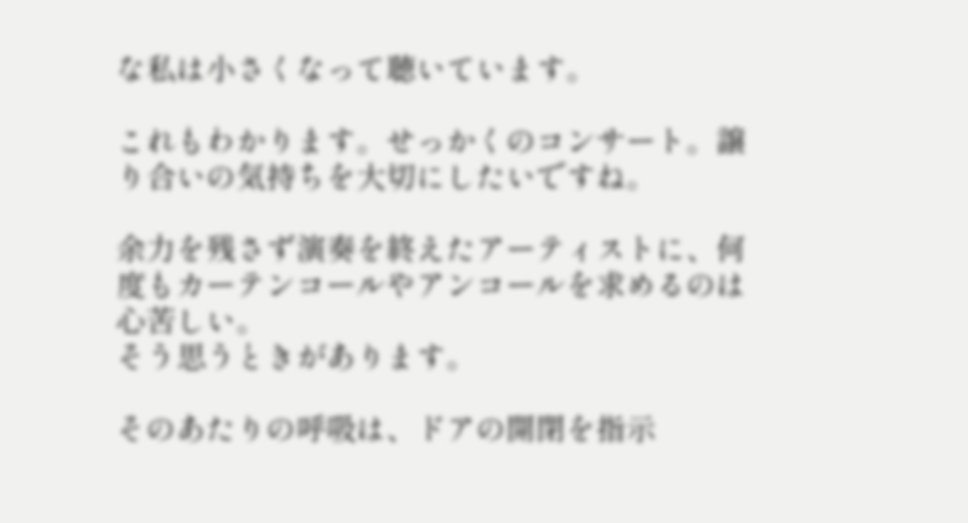な私は小さくなって聴いています。

これもわかります。せっかくのコンサート。譲り合いの気持ちを大切にしたいですね。

余力を残さず演奏を終えたアーティストに、何度もカーテンコールやアンコールを求めるのは心苦しい。
そう思うときがあります。

そのあたりの呼吸は、ドアの開閉を指示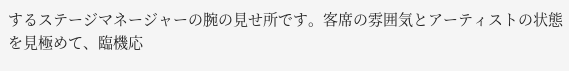するステージマネージャーの腕の見せ所です。客席の雰囲気とアーティストの状態を見極めて、臨機応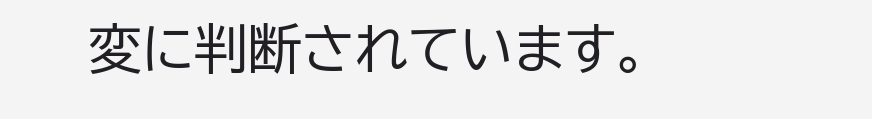変に判断されています。